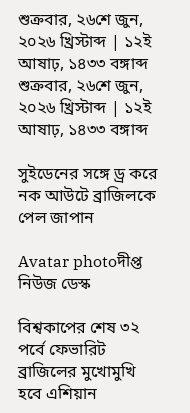শুক্রবার, ২৬শে জুন, ২০২৬ খ্রিস্টাব্দ | ১২ই আষাঢ়, ১৪৩৩ বঙ্গাব্দ
শুক্রবার, ২৬শে জুন, ২০২৬ খ্রিস্টাব্দ | ১২ই আষাঢ়, ১৪৩৩ বঙ্গাব্দ

সুইডেনের সঙ্গে ড্র করে নক আউটে ব্রাজিলকে পেল জাপান

Avatar photoদীপ্ত নিউজ ডেস্ক

বিশ্বকাপের শেষ ৩২ পর্বে ফেভারিট ব্রাজিলের মুখোমুখি হবে এশিয়ান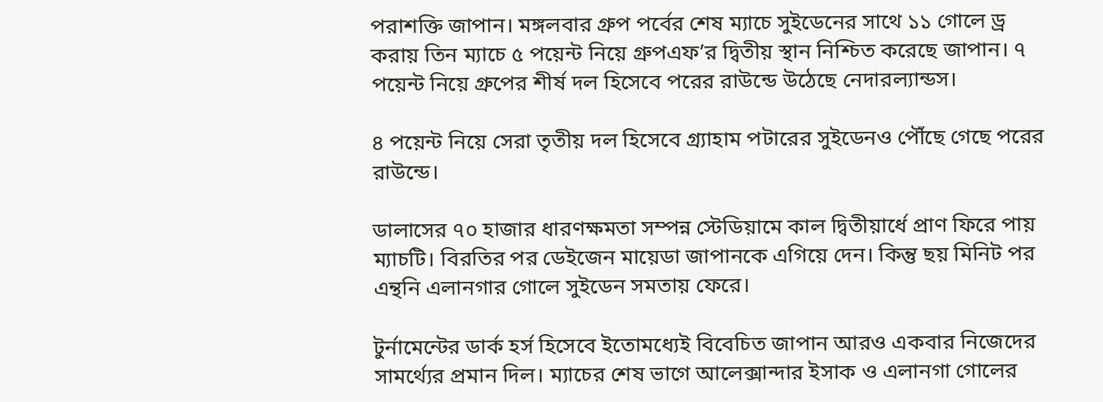পরাশক্তি জাপান। মঙ্গলবার গ্রুপ পর্বের শেষ ম্যাচে সুইডেনের সাথে ১১ গোলে ড্র করায় তিন ম্যাচে ৫ পয়েন্ট নিয়ে গ্রুপএফ’র দ্বিতীয় স্থান নিশ্চিত করেছে জাপান। ৭ পয়েন্ট নিয়ে গ্রুপের শীর্ষ দল হিসেবে পরের রাউন্ডে উঠেছে নেদারল্যান্ডস।

৪ পয়েন্ট নিয়ে সেরা তৃতীয় দল হিসেবে গ্র্যাহাম পটারের সুইডেনও পৌঁছে গেছে পরের রাউন্ডে।

ডালাসের ৭০ হাজার ধারণক্ষমতা সম্পন্ন স্টেডিয়ামে কাল দ্বিতীয়ার্ধে প্রাণ ফিরে পায় ম্যাচটি। বিরতির পর ডেইজেন মায়েডা জাপানকে এগিয়ে দেন। কিন্তু ছয় মিনিট পর এন্থনি এলানগার গোলে সুইডেন সমতায় ফেরে।

টুর্নামেন্টের ডার্ক হর্স হিসেবে ইতোমধ্যেই বিবেচিত জাপান আরও একবার নিজেদের সামর্থ্যের প্রমান দিল। ম্যাচের শেষ ভাগে আলেক্সান্দার ইসাক ও এলানগা গোলের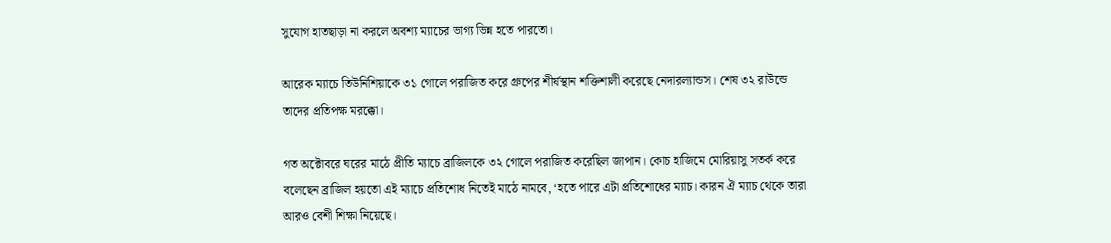সুযোগ হাতছাড়া না করলে অবশ্য ম্যাচের ভাগ্য ভিন্ন হতে পারতো।

আরেক ম্যাচে তিউনিশিয়াকে ৩১ গোলে পরাজিত করে গ্রুপের শীর্ষস্থান শক্তিশালী করেছে নেদারল্যান্ডস। শেষ ৩২ রাউন্ডে তাদের প্রতিপক্ষ মরক্কো।

গত অক্টোবরে ঘরের মাঠে প্রীতি ম্যাচে ব্রাজিলকে ৩২ গোলে পরাজিত করেছিল জাপান। কোচ হাজিমে মোরিয়াসু সতর্ক করে বলেছেন ব্রাজিল হয়তো এই ম্যাচে প্রতিশোধ নিতেই মাঠে নামবে, ‘হতে পারে এটা প্রতিশোধের ম্যাচ। কারন ঐ ম্যাচ থেকে তারা আরও বেশী শিক্ষা নিয়েছে।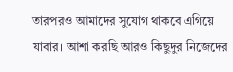তারপরও আমাদের সুযোগ থাকবে এগিয়ে যাবার। আশা করছি আরও কিছুদুর নিজেদের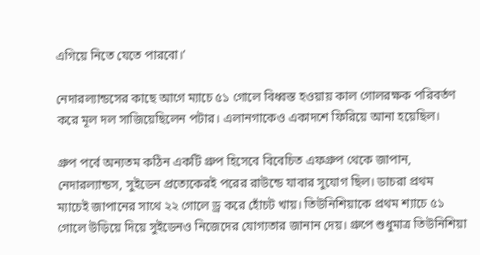এগিয়ে নিতে যেতে পারবো।’

নেদারল্যান্ডসের কাছে আগে ম্যাচে ৫১ গোলে বিধ্বস্ত হওয়ায় কাল গোলরক্ষক পরিবর্তণ করে মূল দল সাজিয়েছিলেন পটার। এলানগাকেও একাদশে ফিরিয়ে আনা হয়েছিল।

গ্রুপ পর্বে অন্যতম কঠিন একটি গ্রুপ হিসেবে বিবেচিত এফগ্রুপ থেকে জাপান, নেদারল্যান্ডস, সুইডেন প্রত্যেকেরই পরের রাউন্ডে যাবার সুযোগ ছিল। ডাচরা প্রথম ম্যাচেই জাপানের সাথে ২২ গোলে ড্র করে হোঁচট খায়। তিউনিশিয়াকে প্রথম শ্যাচে ৫১ গোলে উড়িয়ে দিয়ে সুইডেনও নিজেদের যোগ্যতার জানান দেয়। গ্রুপে শুধুমাত্র তিউনিশিয়া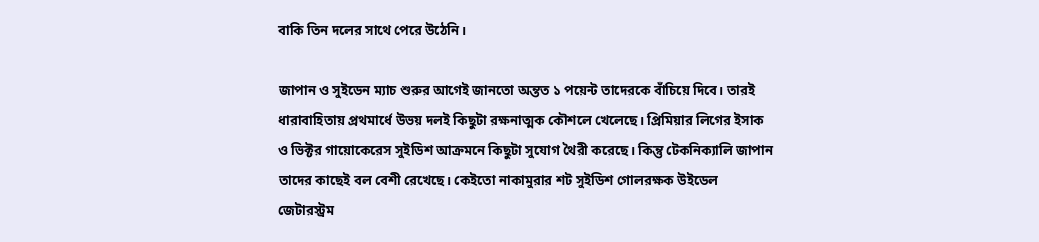বাকি তিন দলের সাথে পেরে উঠেনি।

জাপান ও সুইডেন ম্যাচ শুরুর আগেই জানতো অন্তত ১ পয়েন্ট তাদেরকে বাঁচিয়ে দিবে। তারই ধারাবাহিতায় প্রথমার্ধে উভয় দলই কিছুটা রক্ষনাত্মক কৌশলে খেলেছে। প্রিমিয়ার লিগের ইসাক ও ভিক্টর গায়োকেরেস সুইডিশ আক্রমনে কিছুটা সুযোগ থৈরী করেছে। কিন্তু টেকনিক্যালি জাপান তাদের কাছেই বল বেশী রেখেছে। কেইতো নাকামুরার শট সুইডিশ গোলরক্ষক উইডেল জেটারস্ট্রম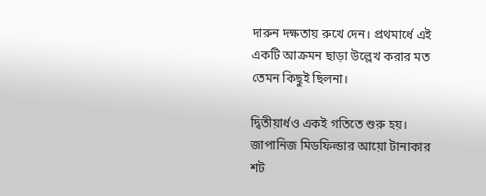দারুন দক্ষতায় রুখে দেন। প্রথমার্ধে এই একটি আক্রমন ছাড়া উল্লেখ করার মত তেমন কিছুই ছিলনা।

দ্বিতীয়ার্ধও একই গতিতে শুরু হয়। জাপানিজ মিডফিল্ডার আয়ো টানাকার শট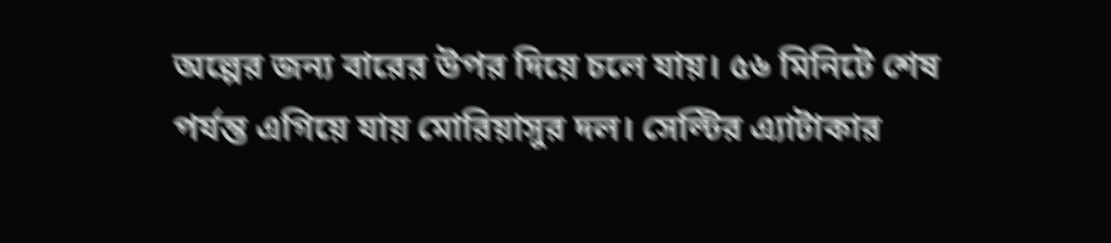অল্পের জন্য বারের উপর দিয়ে চলে যায়। ৫৬ মিনিটে শেষ পর্যন্ত এগিয়ে যায় মোরিয়াসুর দল। সেল্টির এ্যাটাকার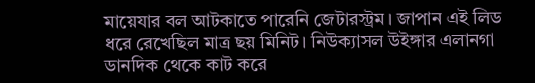মায়েযার বল আটকাতে পারেনি জেটারস্ট্রম। জাপান এই লিড ধরে রেখেছিল মাত্র ছয় মিনিট। নিউক্যাসল উইঙ্গার এলানগা ডানদিক থেকে কাট করে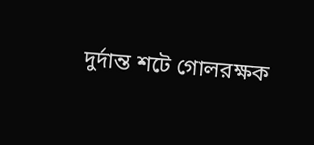দুর্দান্ত শটে গোলরক্ষক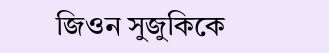জিওন সুজুকিকে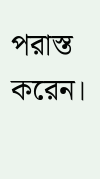পরাস্ত করেন।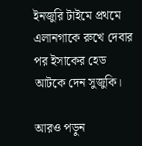ইনজুরি টাইমে প্রথমে এলানগাকে রুখে দেবার পর ইসাকের হেড আটকে দেন সুজুকি।

আরও পড়ুন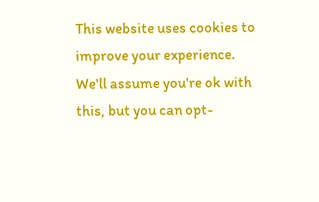This website uses cookies to improve your experience. We'll assume you're ok with this, but you can opt-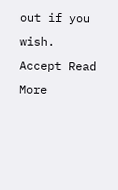out if you wish. Accept Read More